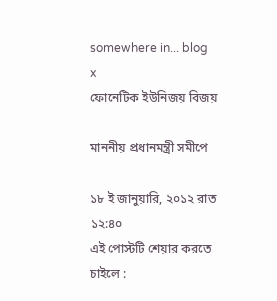somewhere in... blog
x
ফোনেটিক ইউনিজয় বিজয়

মাননীয় প্রধানমন্ত্রী সমীপে

১৮ ই জানুয়ারি, ২০১২ রাত ১২:৪০
এই পোস্টটি শেয়ার করতে চাইলে :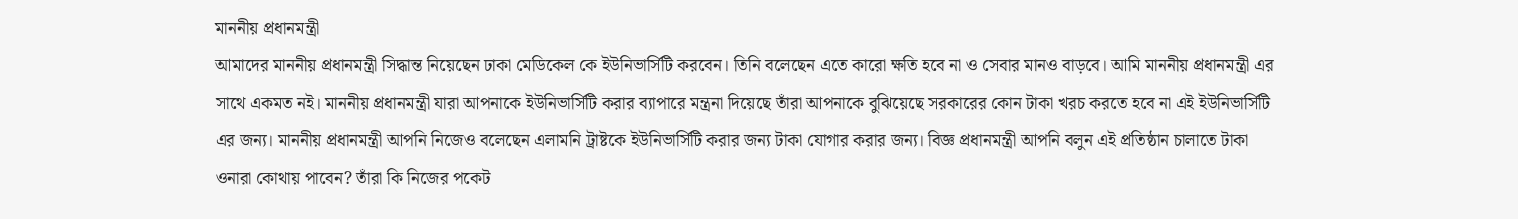মাননীয় প্রধানমন্ত্রী
আমাদের মাননীয় প্রধানমন্ত্রী সিদ্ধান্ত নিয়েছেন ঢাকা মেডিকেল কে ইউনিভার্সিটি করবেন। তিনি বলেছেন এতে কারো ক্ষতি হবে না ও সেবার মানও বাড়বে। আমি মাননীয় প্রধানমন্ত্রী এর সাথে একমত নই। মাননীয় প্রধানমন্ত্রী যারা আপনাকে ইউনিভার্সিটি করার ব্যাপারে মন্ত্রনা দিয়েছে তাঁরা আপনাকে বুঝিয়েছে সরকারের কোন টাকা খরচ করতে হবে না এই ইউনিভার্সিটি এর জন্য। মাননীয় প্রধানমন্ত্রী আপনি নিজেও বলেছেন এলামনি ট্রাষ্টকে ইউনিভার্সিটি করার জন্য টাকা যোগার করার জন্য। বিজ্ঞ প্রধানমন্ত্রী আপনি বলুন এই প্রতিষ্ঠান চালাতে টাকা ওনারা কোথায় পাবেন? তাঁরা কি নিজের পকেট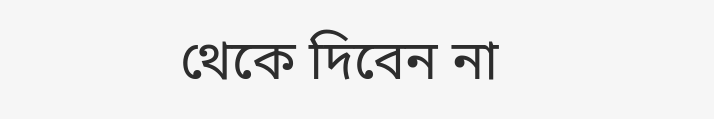থেকে দিবেন না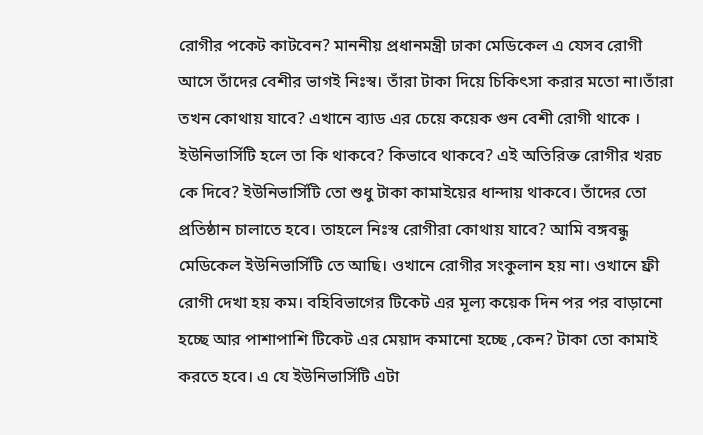রোগীর পকেট কাটবেন? মাননীয় প্রধানমন্ত্রী ঢাকা মেডিকেল এ যেসব রোগী আসে তাঁদের বেশীর ভাগই নিঃস্ব। তাঁরা টাকা দিয়ে চিকিৎসা করার মতো না।তাঁরা তখন কোথায় যাবে? এখানে ব্যাড এর চেয়ে কয়েক গুন বেশী রোগী থাকে । ইউনিভার্সিটি হলে তা কি থাকবে? কিভাবে থাকবে? এই অতিরিক্ত রোগীর খরচ কে দিবে? ইউনিভার্সিটি তো শুধু টাকা কামাইয়ের ধান্দায় থাকবে। তাঁদের তো প্রতিষ্ঠান চালাতে হবে। তাহলে নিঃস্ব রোগীরা কোথায় যাবে? আমি বঙ্গবন্ধু মেডিকেল ইউনিভার্সিটি তে আছি। ওখানে রোগীর সংকুলান হয় না। ওখানে ফ্রী রোগী দেখা হয় কম। বহিবিভাগের টিকেট এর মূল্য কয়েক দিন পর পর বাড়ানো হচ্ছে আর পাশাপাশি টিকেট এর মেয়াদ কমানো হচ্ছে ,কেন? টাকা তো কামাই করতে হবে। এ যে ইউনিভার্সিটি এটা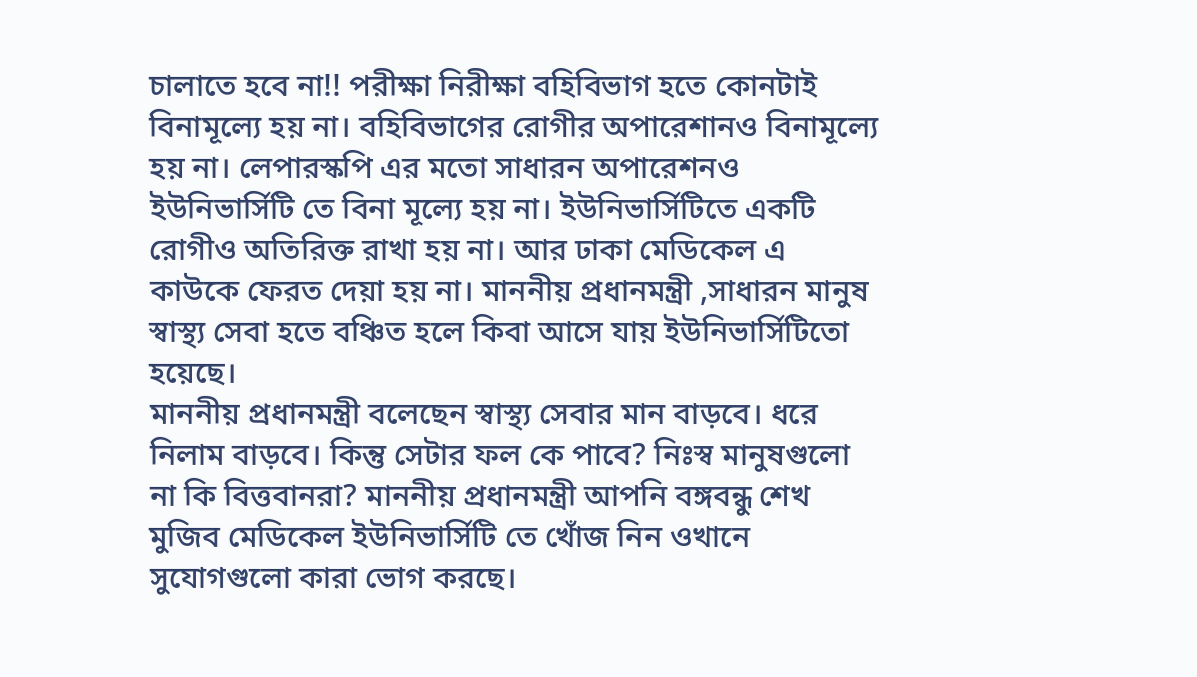চালাতে হবে না!! পরীক্ষা নিরীক্ষা বহিবিভাগ হতে কোনটাই বিনামূল্যে হয় না। বহিবিভাগের রোগীর অপারেশানও বিনামূল্যে হয় না। লেপারস্কপি এর মতো সাধারন অপারেশনও ইউনিভার্সিটি তে বিনা মূল্যে হয় না। ইউনিভার্সিটিতে একটি রোগীও অতিরিক্ত রাখা হয় না। আর ঢাকা মেডিকেল এ কাউকে ফেরত দেয়া হয় না। মাননীয় প্রধানমন্ত্রী ,সাধারন মানুষ স্বাস্থ্য সেবা হতে বঞ্চিত হলে কিবা আসে যায় ইউনিভার্সিটিতো হয়েছে।
মাননীয় প্রধানমন্ত্রী বলেছেন স্বাস্থ্য সেবার মান বাড়বে। ধরে নিলাম বাড়বে। কিন্তু সেটার ফল কে পাবে? নিঃস্ব মানুষগুলো না কি বিত্তবানরা? মাননীয় প্রধানমন্ত্রী আপনি বঙ্গবন্ধু শেখ মুজিব মেডিকেল ইউনিভার্সিটি তে খোঁজ নিন ওখানে সুযোগগুলো কারা ভোগ করছে।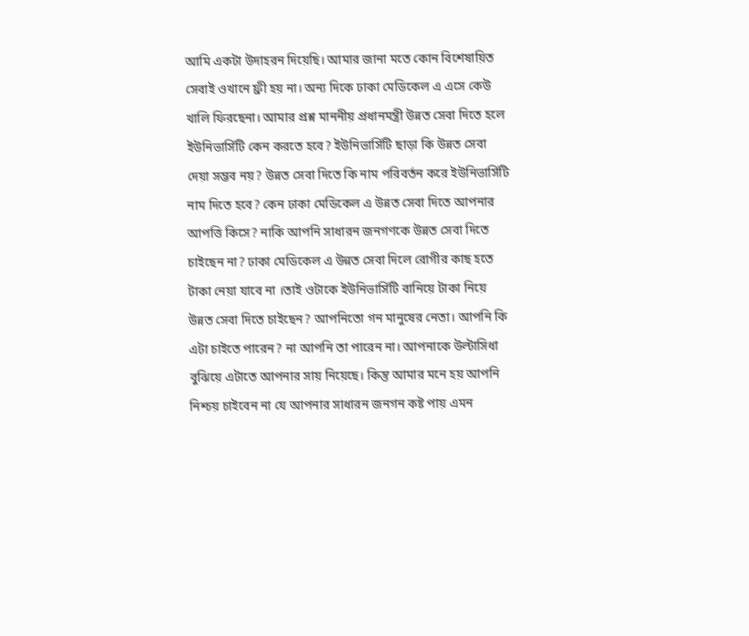আমি একটা উদাহরন দিয়েছি। আমার জানা মতে কোন বিশেষায়িত সেবাই ওখানে ফ্রী হয় না। অন্য দিকে ঢাকা মেডিকেল এ এসে কেউ খালি ফিরছেনা। আমার প্রশ্ন মাননীয় প্রধানমন্ত্রী উন্নত সেবা দিতে হলে ইউনিভার্সিটি কেন করতে হবে? ইউনিভার্সিটি ছাড়া কি উন্নত সেবা দেয়া সম্ভব নয়? উন্নত সেবা দিতে কি নাম পরিবর্তন করে ইউনিভার্সিটি নাম দিতে হবে? কেন ঢাকা মেডিকেল এ উন্নত সেবা দিতে আপনার আপত্তি কিসে? নাকি আপনি সাধারন জনগণকে উন্নত সেবা দিতে চাইছেন না? ঢাকা মেডিকেল এ উন্নত সেবা দিলে রোগীর কাছ হতে টাকা নেয়া যাবে না ।তাই ওটাকে ইউনিভার্সিটি বানিয়ে টাকা নিয়ে উন্নত সেবা দিতে চাইছেন? আপনিতো গন মানুষের নেতা। আপনি কি এটা চাইতে পারেন? না আপনি তা পারেন না। আপনাকে উল্টাসিধা বুঝিয়ে এটাতে আপনার সায় নিয়েছে। কিন্তু আমার মনে হয় আপনি নিশ্চয় চাইবেন না যে আপনার সাধারন জনগন কষ্ট পায় এমন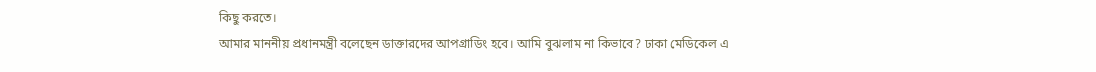কিছু করতে।
আমার মাননীয় প্রধানমন্ত্রী বলেছেন ডাক্তারদের আপগ্রাডিং হবে। আমি বুঝলাম না কিভাবে? ঢাকা মেডিকেল এ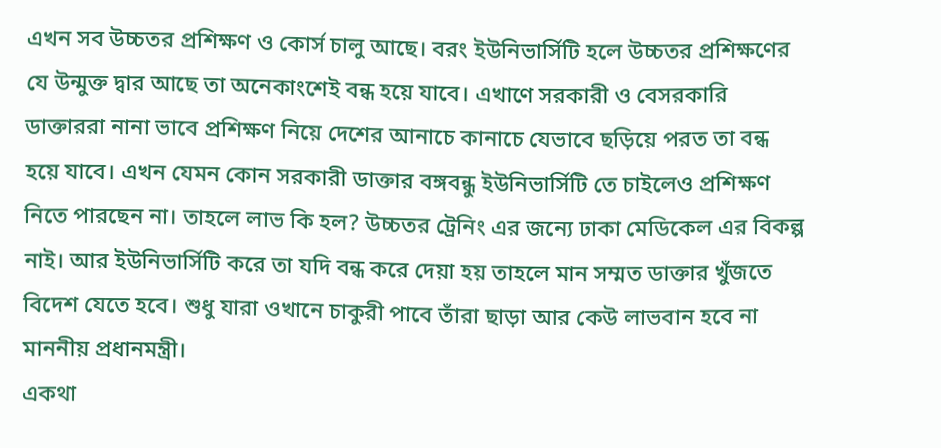এখন সব উচ্চতর প্রশিক্ষণ ও কোর্স চালু আছে। বরং ইউনিভার্সিটি হলে উচ্চতর প্রশিক্ষণের যে উন্মুক্ত দ্বার আছে তা অনেকাংশেই বন্ধ হয়ে যাবে। এখাণে সরকারী ও বেসরকারি ডাক্তাররা নানা ভাবে প্রশিক্ষণ নিয়ে দেশের আনাচে কানাচে যেভাবে ছড়িয়ে পরত তা বন্ধ হয়ে যাবে। এখন যেমন কোন সরকারী ডাক্তার বঙ্গবন্ধু ইউনিভার্সিটি তে চাইলেও প্রশিক্ষণ নিতে পারছেন না। তাহলে লাভ কি হল? উচ্চতর ট্রেনিং এর জন্যে ঢাকা মেডিকেল এর বিকল্প নাই। আর ইউনিভার্সিটি করে তা যদি বন্ধ করে দেয়া হয় তাহলে মান সম্মত ডাক্তার খুঁজতে বিদেশ যেতে হবে। শুধু যারা ওখানে চাকুরী পাবে তাঁরা ছাড়া আর কেউ লাভবান হবে না মাননীয় প্রধানমন্ত্রী।
একথা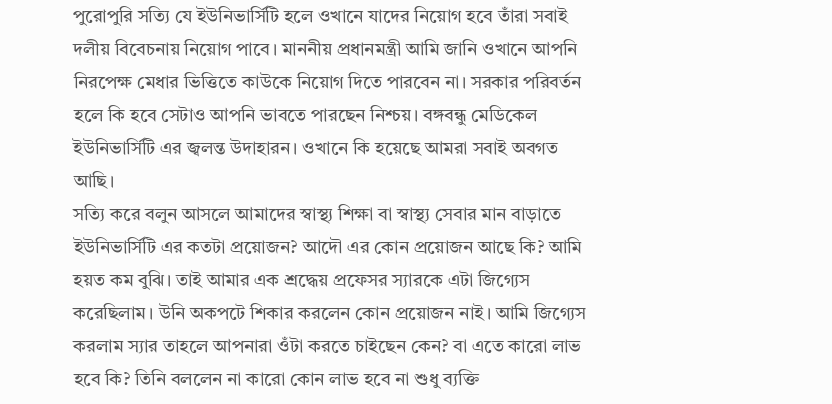পুরোপুরি সত্যি যে ইউনিভার্সিটি হলে ওখানে যাদের নিয়োগ হবে তাঁরা সবাই দলীয় বিবেচনায় নিয়োগ পাবে। মাননীয় প্রধানমন্ত্রী আমি জানি ওখানে আপনি নিরপেক্ষ মেধার ভিত্তিতে কাউকে নিয়োগ দিতে পারবেন না। সরকার পরিবর্তন হলে কি হবে সেটাও আপনি ভাবতে পারছেন নিশ্চয়। বঙ্গবন্ধু মেডিকেল ইউনিভার্সিটি এর জ্বলন্ত উদাহারন। ওখানে কি হয়েছে আমরা সবাই অবগত আছি।
সত্যি করে বলুন আসলে আমাদের স্বাস্থ্য শিক্ষা বা স্বাস্থ্য সেবার মান বাড়াতে ইউনিভার্সিটি এর কতটা প্রয়োজন? আদৌ এর কোন প্রয়োজন আছে কি? আমি হয়ত কম বুঝি। তাই আমার এক শ্রদ্ধেয় প্রফেসর স্যারকে এটা জিগ্যেস করেছিলাম। উনি অকপটে শিকার করলেন কোন প্রয়োজন নাই। আমি জিগ্যেস করলাম স্যার তাহলে আপনারা ওঁটা করতে চাইছেন কেন? বা এতে কারো লাভ হবে কি? তিনি বললেন না কারো কোন লাভ হবে না শুধু ব্যক্তি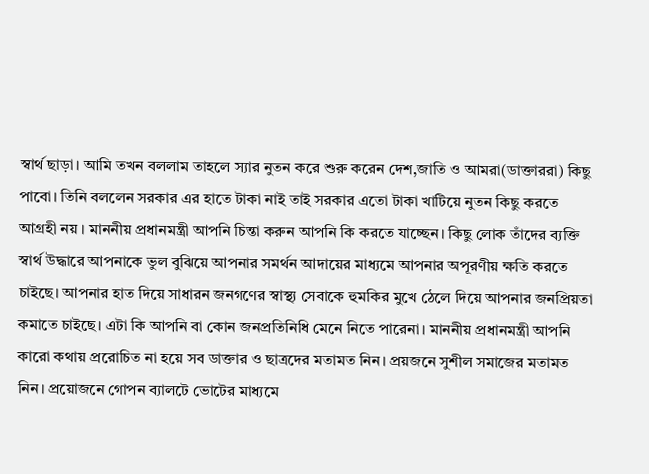স্বার্থ ছাড়া। আমি তখন বললাম তাহলে স্যার নুতন করে শুরু করেন দেশ,জাতি ও আমরা(ডাক্তাররা) কিছু পাবো। তিনি বললেন সরকার এর হাতে টাকা নাই তাই সরকার এতো টাকা খাটিয়ে নুতন কিছু করতে আগ্রহী নয় । মাননীয় প্রধানমন্ত্রী আপনি চিন্তা করুন আপনি কি করতে যাচ্ছেন। কিছু লোক তাঁদের ব্যক্তি স্বার্থ উদ্ধারে আপনাকে ভুল বুঝিয়ে আপনার সমর্থন আদায়ের মাধ্যমে আপনার অপূরণীয় ক্ষতি করতে চাইছে। আপনার হাত দিয়ে সাধারন জনগণের স্বাস্থ্য সেবাকে হুমকির মুখে ঠেলে দিয়ে আপনার জনপ্রিয়তা কমাতে চাইছে। এটা কি আপনি বা কোন জনপ্রতিনিধি মেনে নিতে পারেনা। মাননীয় প্রধানমন্ত্রী আপনি কারো কথায় প্ররোচিত না হয়ে সব ডাক্তার ও ছাত্রদের মতামত নিন। প্রয়জনে সুশীল সমাজের মতামত নিন। প্রয়োজনে গোপন ব্যালটে ভোটের মাধ্যমে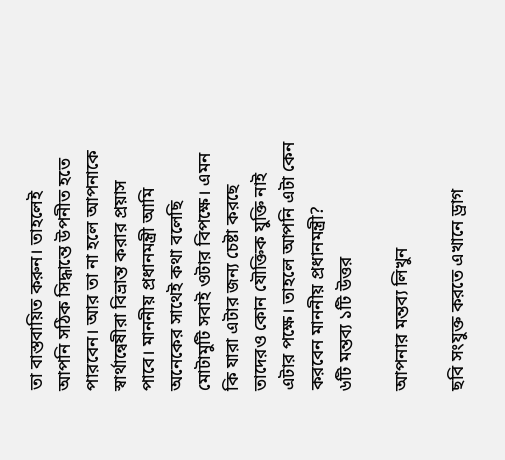তা বাস্তবায়িত করুন। তাহলেই আপনি সঠিক সিদ্ধান্তে উপনীত হতে পারবেন। আর তা না হলে আপনাকে স্বার্থান্বেষীরা বিভ্রান্ত করার প্রয়াস পাবে। মাননীয় প্রধানমন্ত্রী আমি অনেকের সাথেই কথা বলেছি মোটামুটি সবাই ওটার বিপক্ষে। এমন কি যারা এটার জন্য চেষ্টা করছে তাদেরও কোন যৌক্তিক যুক্তি নাই এটার পক্ষে। তাহলে আপনি এটা কেন করবেন মাননীয় প্রধানমন্ত্রী?
৬টি মন্তব্য ১টি উত্তর

আপনার মন্তব্য লিখুন

ছবি সংযুক্ত করতে এখানে ড্রাগ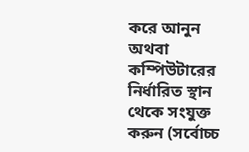করে আনুন অথবা কম্পিউটারের নির্ধারিত স্থান থেকে সংযুক্ত করুন (সর্বোচ্চ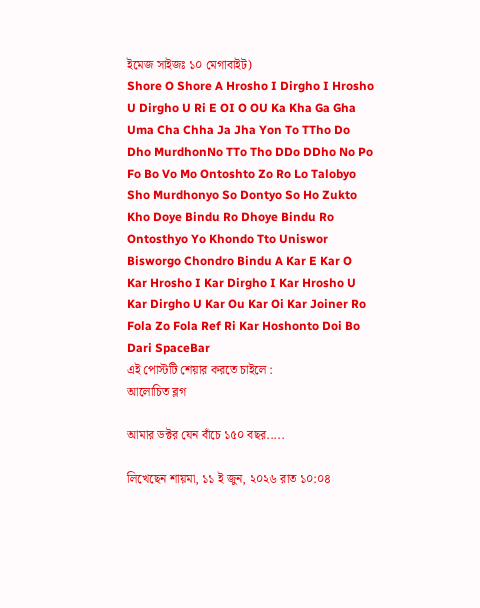ইমেজ সাইজঃ ১০ মেগাবাইট)
Shore O Shore A Hrosho I Dirgho I Hrosho U Dirgho U Ri E OI O OU Ka Kha Ga Gha Uma Cha Chha Ja Jha Yon To TTho Do Dho MurdhonNo TTo Tho DDo DDho No Po Fo Bo Vo Mo Ontoshto Zo Ro Lo Talobyo Sho Murdhonyo So Dontyo So Ho Zukto Kho Doye Bindu Ro Dhoye Bindu Ro Ontosthyo Yo Khondo Tto Uniswor Bisworgo Chondro Bindu A Kar E Kar O Kar Hrosho I Kar Dirgho I Kar Hrosho U Kar Dirgho U Kar Ou Kar Oi Kar Joiner Ro Fola Zo Fola Ref Ri Kar Hoshonto Doi Bo Dari SpaceBar
এই পোস্টটি শেয়ার করতে চাইলে :
আলোচিত ব্লগ

আমার ডক্টর যেন বাঁচে ১৫০ বছর.....

লিখেছেন শায়মা, ১১ ই জুন, ২০২৬ রাত ১০:০৪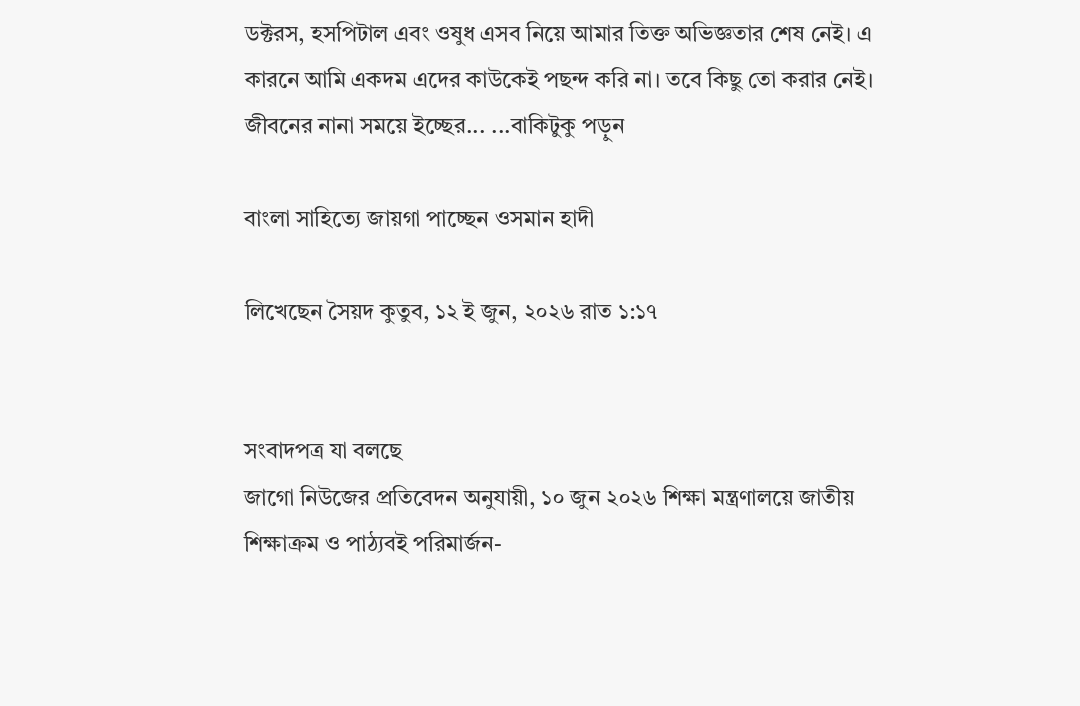ডক্টরস, হসপিটাল এবং ওষুধ এসব নিয়ে আমার তিক্ত অভিজ্ঞতার শেষ নেই। এ কারনে আমি একদম এদের কাউকেই পছন্দ করি না। তবে কিছু তো করার নেই। জীবনের নানা সময়ে ইচ্ছের... ...বাকিটুকু পড়ুন

বাংলা সাহিত্যে জায়গা পাচ্ছেন ওসমান হাদী

লিখেছেন সৈয়দ কুতুব, ১২ ই জুন, ২০২৬ রাত ১:১৭


সংবাদপত্র যা বলছে
জাগো নিউজের প্রতিবেদন অনুযায়ী, ১০ জুন ২০২৬ শিক্ষা মন্ত্রণালয়ে জাতীয় শিক্ষাক্রম ও পাঠ্যবই পরিমার্জন-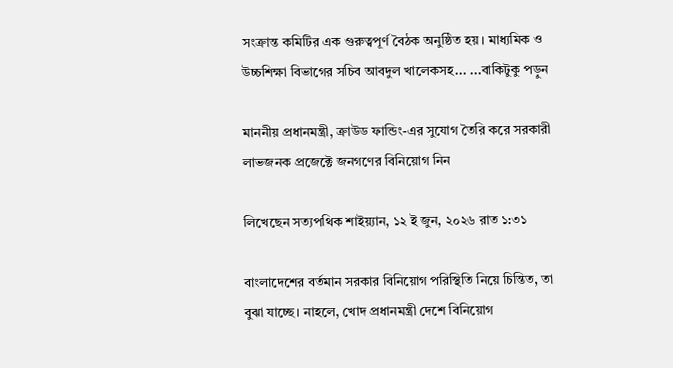সংক্রান্ত কমিটির এক গুরুত্বপূর্ণ বৈঠক অনুষ্ঠিত হয়। মাধ্যমিক ও উচ্চশিক্ষা বিভাগের সচিব আবদুল খালেকসহ... ...বাকিটুকু পড়ুন

মাননীয় প্রধানমন্ত্রী, ক্রাউড ফান্ডিং-এর সুযোগ তৈরি করে সরকারী লাভজনক প্রজেক্টে জনগণের বিনিয়োগ নিন

লিখেছেন সত্যপথিক শাইয়্যান, ১২ ই জুন, ২০২৬ রাত ১:৩১

বাংলাদেশের বর্তমান সরকার বিনিয়োগ পরিস্থিতি নিয়ে চিন্তিত, তা বুঝা যাচ্ছে। নাহলে, খোদ প্রধানমন্ত্রী দেশে বিনিয়োগ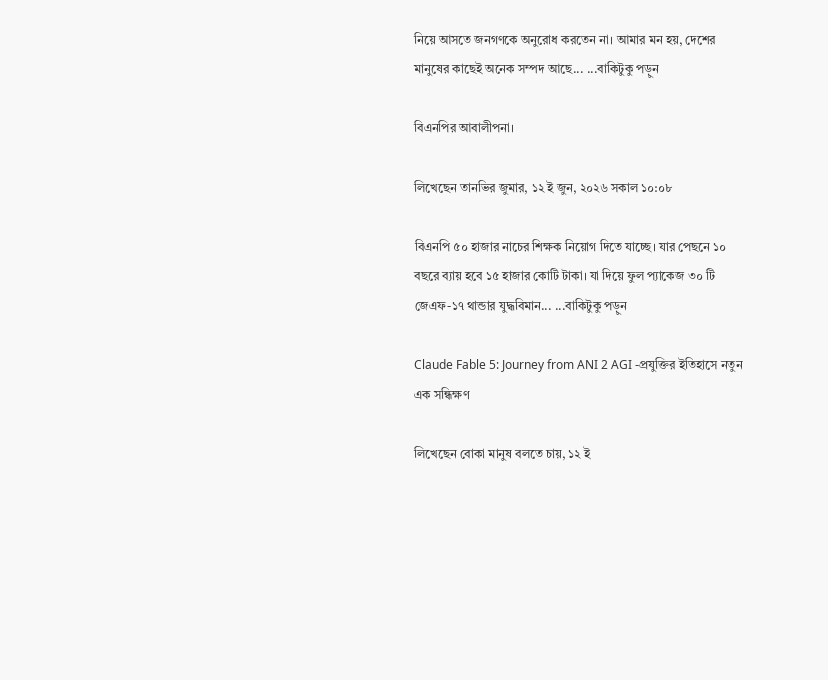নিয়ে আসতে জনগণকে অনুরোধ করতেন না। আমার মন হয়, দেশের মানুষের কাছেই অনেক সম্পদ আছে... ...বাকিটুকু পড়ুন

বিএনপির আবালীপনা।

লিখেছেন তানভির জুমার, ১২ ই জুন, ২০২৬ সকাল ১০:০৮

বিএনপি ৫০ হাজার নাচের শিক্ষক নিয়োগ দিতে যাচ্ছে। যার পেছনে ১০ বছরে ব্যায় হবে ১৫ হাজার কোটি টাকা। যা দিয়ে ফুল প্যাকেজ ৩০ টি জেএফ-১৭ থান্ডার যুদ্ধবিমান... ...বাকিটুকু পড়ুন

Claude Fable 5: Journey from ANI 2 AGI -প্রযুক্তির ইতিহাসে নতুন এক সন্ধিক্ষণ

লিখেছেন বোকা মানুষ বলতে চায়, ১২ ই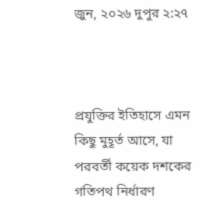জুন, ২০২৬ দুপুর ২:২৭



প্রযুক্তির ইতিহাসে এমন কিছু মুহূর্ত আসে, যা পরবর্তী কয়েক দশকের গতিপথ নির্ধারণ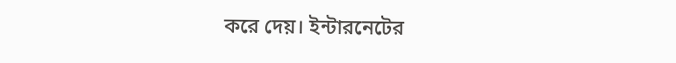করে দেয়। ইন্টারনেটের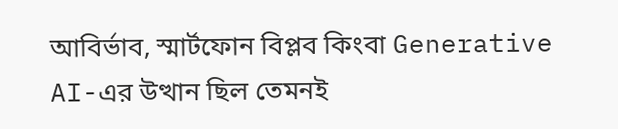আবির্ভাব, স্মার্টফোন বিপ্লব কিংবা Generative AI-এর উত্থান ছিল তেমনই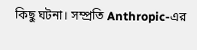কিছু ঘটনা। সম্প্রতি Anthropic-এর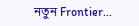নতুন Frontier...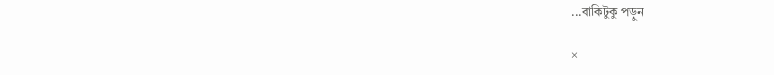...বাকিটুকু পড়ুন

×